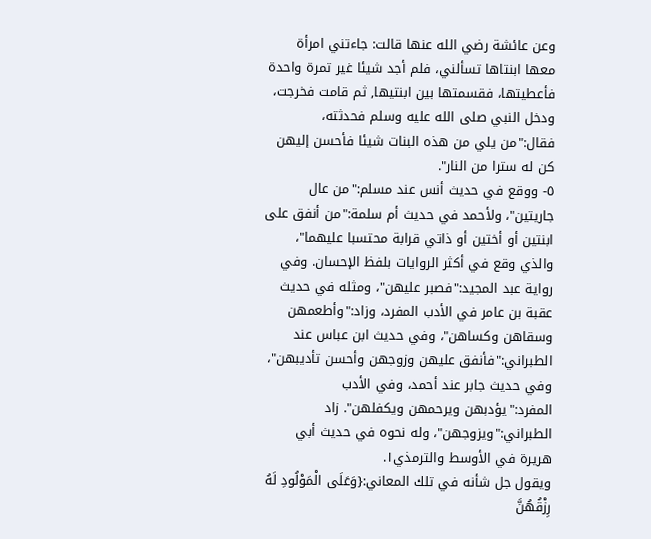وعن عائشة رضي الله عنها قالت: جاءتني امرأة معها ابنتاها تسألني، فلم أجد شيئا غير تمرة واحدة فأعطيتها، فقسمتها بين ابنتيها, ثم قامت فخرجت، ودخل النبي صلى الله عليه وسلم فحدثته، فقال:"من يلي من هذه البنات شيئا فأحسن إليهن كن له سترا من النار".
٥- ووقع في حديث أنس عند مسلم:"من عال جاريتين"، ولأحمد في حديث أم سلمة:"من أنفق على ابنتين أو أختين أو ذاتي قرابة محتسبا عليهما"، والذي وقع في أكثر الروايات بلفظ الإحسان. وفي رواية عبد المجيد:"فصبر عليهن"، ومثله في حديث عقبة بن عامر في الأدب المفرد، وزاد:"وأطعمهن وسقاهن وكساهن"، وفي حديث ابن عباس عند الطبراني:"فأنفق عليهن وزوجهن وأحسن تأديبهن"، وفي حديث جابر عند أحمد، وفي الأدب المفرد:"يؤدبهن ويرحمهن ويكفلهن". زاد الطبراني:"ويزوجهن"، وله نحوه في حديث أبي هريرة في الأوسط والترمذي١.
ويقول جل شأنه في تلك المعاني:{وَعَلَى الْمَوْلُودِ لَهُ رِزْقُهُنَّ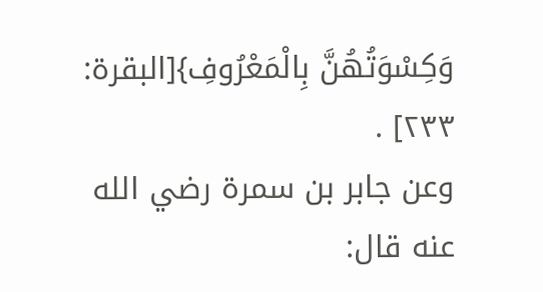وَكِسْوَتُهُنَّ بِالْمَعْرُوفِ}[البقرة: ٢٣٣] .
وعن جابر بن سمرة رضي الله عنه قال: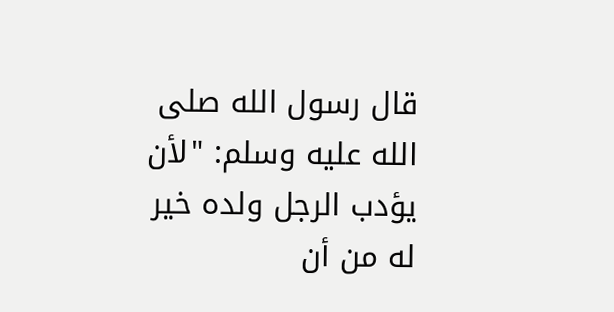قال رسول الله صلى الله عليه وسلم: "لأن يؤدب الرجل ولده خير له من أن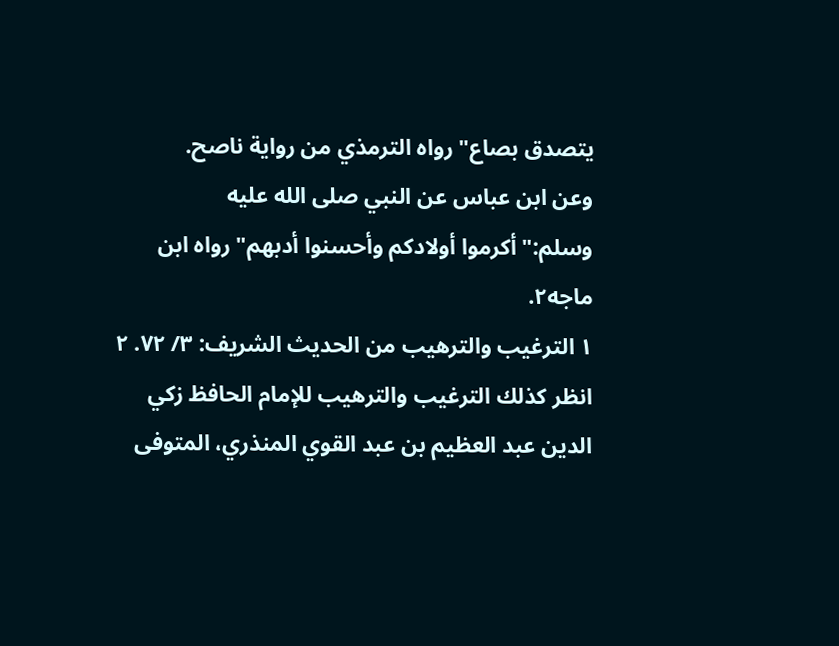يتصدق بصاع" رواه الترمذي من رواية ناصح.
وعن ابن عباس عن النبي صلى الله عليه وسلم:"أكرموا أولادكم وأحسنوا أدبهم" رواه ابن ماجه٢.
١ الترغيب والترهيب من الحديث الشريف: ٣/ ٧٢. ٢ انظر كذلك الترغيب والترهيب للإمام الحافظ زكي الدين عبد العظيم بن عبد القوي المنذري، المتوفى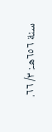سنة ٦٥٦هـ: ٣/ ٦٦.